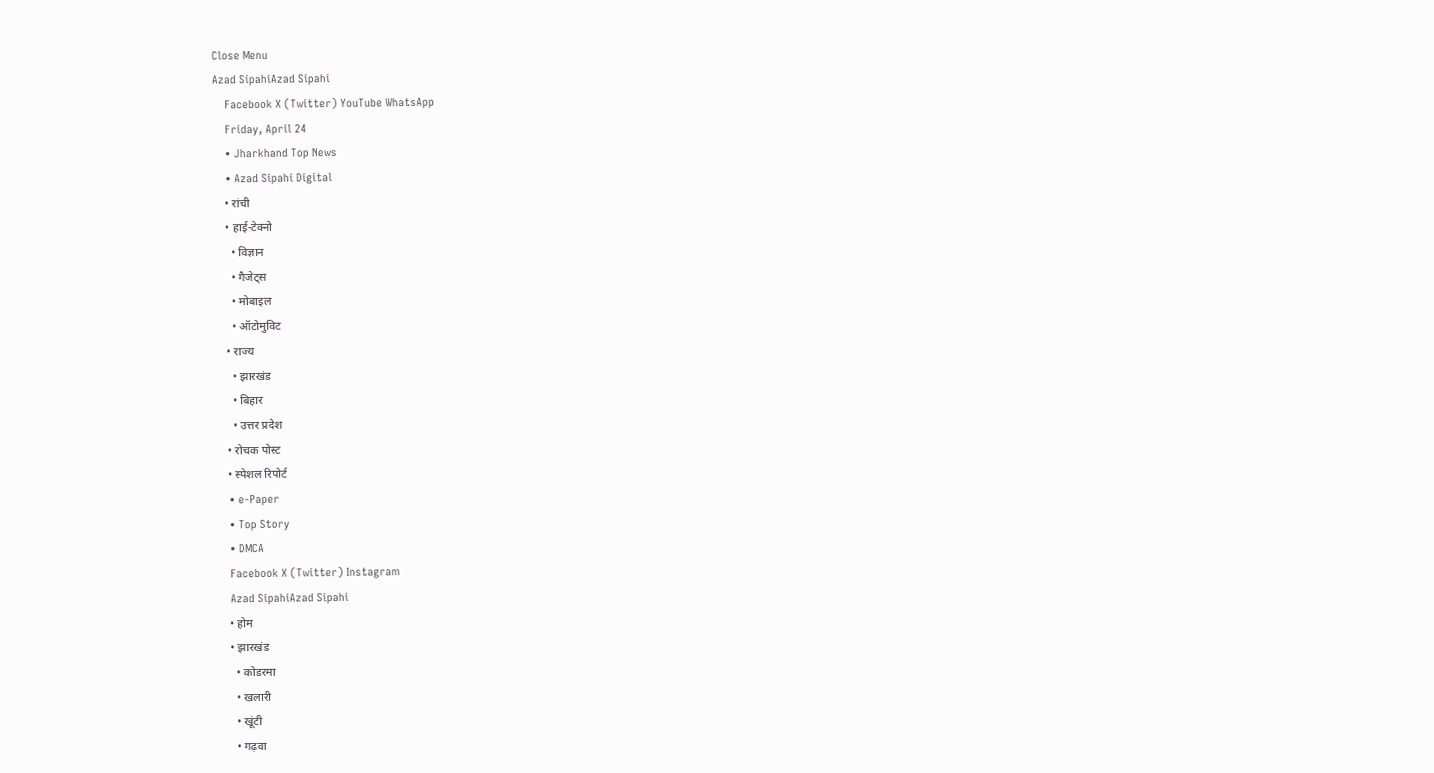Close Menu
Azad SipahiAzad Sipahi
    Facebook X (Twitter) YouTube WhatsApp
    Friday, April 24
    • Jharkhand Top News
    • Azad Sipahi Digital
    • रांची
    • हाई-टेक्नो
      • विज्ञान
      • गैजेट्स
      • मोबाइल
      • ऑटोमुविट
    • राज्य
      • झारखंड
      • बिहार
      • उत्तर प्रदेश
    • रोचक पोस्ट
    • स्पेशल रिपोर्ट
    • e-Paper
    • Top Story
    • DMCA
    Facebook X (Twitter) Instagram
    Azad SipahiAzad Sipahi
    • होम
    • झारखंड
      • कोडरमा
      • खलारी
      • खूंटी
      • गढ़वा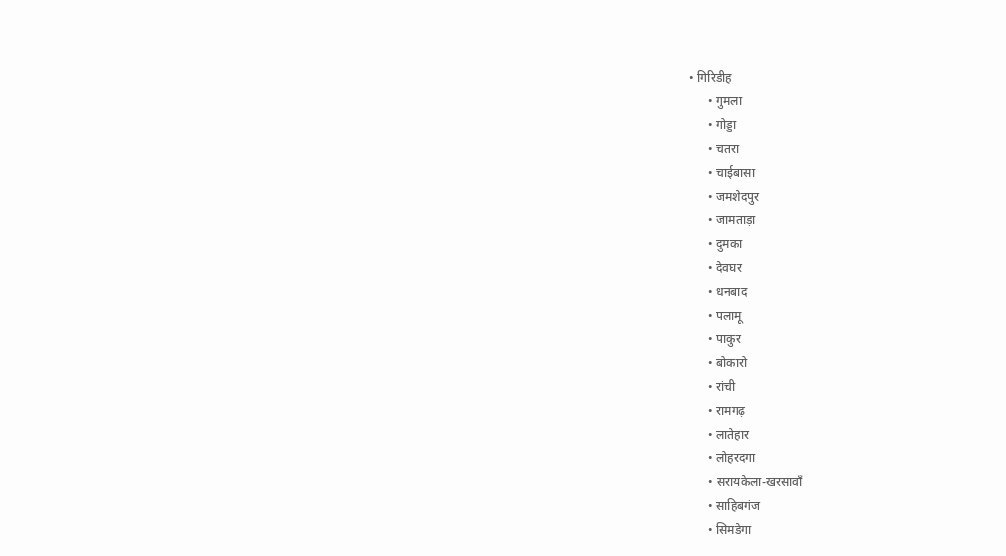• गिरिडीह
      • गुमला
      • गोड्डा
      • चतरा
      • चाईबासा
      • जमशेदपुर
      • जामताड़ा
      • दुमका
      • देवघर
      • धनबाद
      • पलामू
      • पाकुर
      • बोकारो
      • रांची
      • रामगढ़
      • लातेहार
      • लोहरदगा
      • सरायकेला-खरसावाँ
      • साहिबगंज
      • सिमडेगा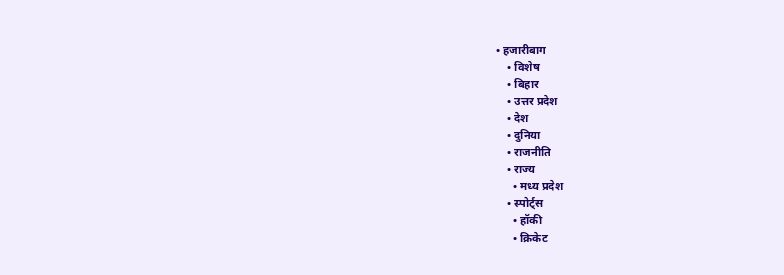• हजारीबाग
    • विशेष
    • बिहार
    • उत्तर प्रदेश
    • देश
    • दुनिया
    • राजनीति
    • राज्य
      • मध्य प्रदेश
    • स्पोर्ट्स
      • हॉकी
      • क्रिकेट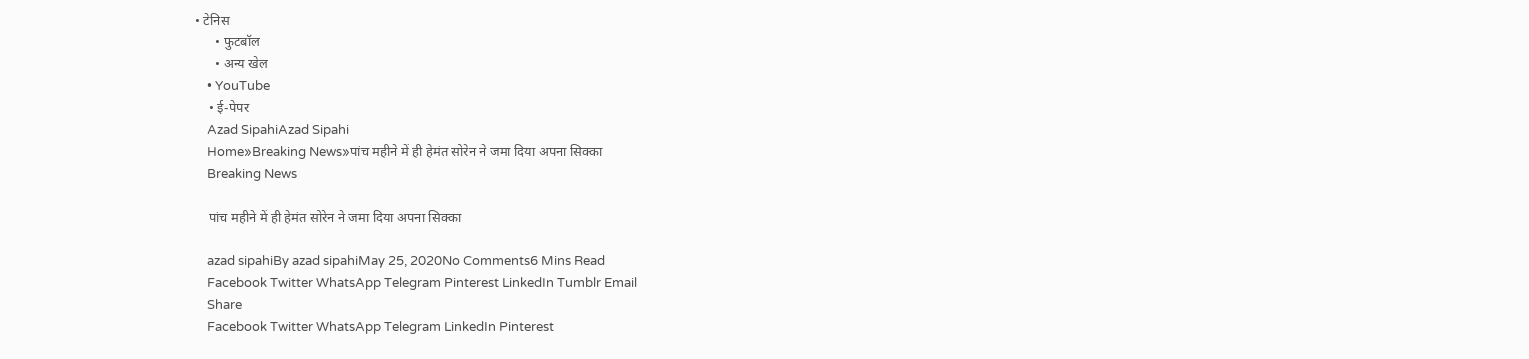• टेनिस
      • फुटबॉल
      • अन्य खेल
    • YouTube
    • ई-पेपर
    Azad SipahiAzad Sipahi
    Home»Breaking News»पांच महीने में ही हेमंत सोरेन ने जमा दिया अपना सिक्का
    Breaking News

    पांच महीने में ही हेमंत सोरेन ने जमा दिया अपना सिक्का

    azad sipahiBy azad sipahiMay 25, 2020No Comments6 Mins Read
    Facebook Twitter WhatsApp Telegram Pinterest LinkedIn Tumblr Email
    Share
    Facebook Twitter WhatsApp Telegram LinkedIn Pinterest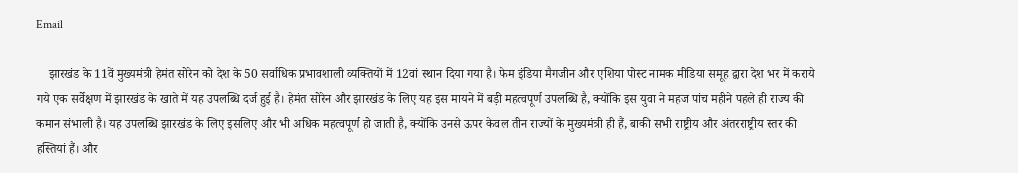Email

    झारखंड के 11वें मुख्यमंत्री हेमंत सोरेन को देश के 50 सर्वाधिक प्रभावशाली व्यक्तियों में 12वां स्थान दिया गया है। फेम इंडिया मैगजीन और एशिया पोस्ट नामक मीडिया समूह द्वारा देश भर में कराये गये एक सर्वेक्षण में झारखंड के खाते में यह उपलब्धि दर्ज हुई है। हेमंत सोरेन और झारखंड के लिए यह इस मायने में बड़ी महत्वपूर्ण उपलब्धि है, क्योंकि इस युवा ने महज पांच महीने पहले ही राज्य की कमान संभाली है। यह उपलब्धि झारखंड के लिए इसलिए और भी अधिक महत्वपूर्ण हो जाती है, क्योंकि उनसे ऊपर केवल तीन राज्यों के मुख्यमंत्री ही हैं, बाकी सभी राष्ट्रीय और अंतरराष्ट्रीय स्तर की हस्तियां हैं। और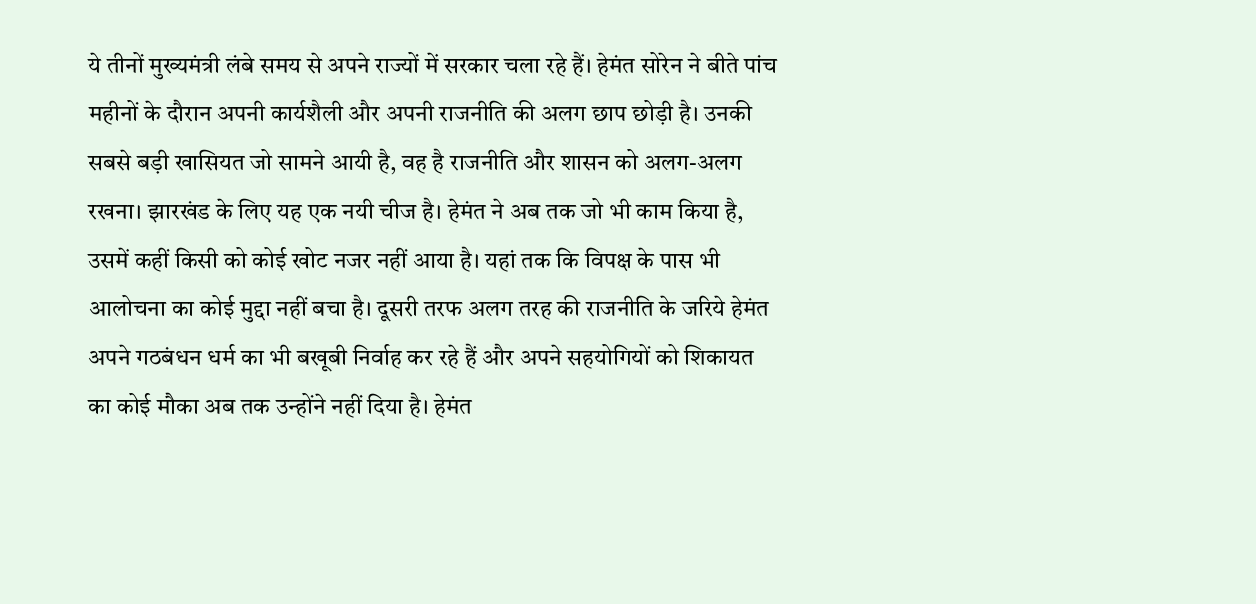ये तीनों मुख्यमंत्री लंबे समय से अपने राज्यों में सरकार चला रहे हैं। हेमंत सोरेन ने बीते पांच महीनों के दौरान अपनी कार्यशैली और अपनी राजनीति की अलग छाप छोड़ी है। उनकी सबसे बड़ी खासियत जो सामने आयी है, वह है राजनीति और शासन को अलग-अलग रखना। झारखंड के लिए यह एक नयी चीज है। हेमंत ने अब तक जो भी काम किया है, उसमें कहीं किसी को कोई खोट नजर नहीं आया है। यहां तक कि विपक्ष के पास भी आलोचना का कोई मुद्दा नहीं बचा है। दूसरी तरफ अलग तरह की राजनीति के जरिये हेमंत अपने गठबंधन धर्म का भी बखूबी निर्वाह कर रहे हैं और अपने सहयोगियों को शिकायत का कोई मौका अब तक उन्होंने नहीं दिया है। हेमंत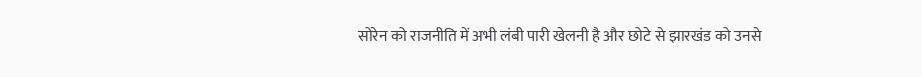सोरेन को राजनीति में अभी लंबी पारी खेलनी है और छोटे से झारखंड को उनसे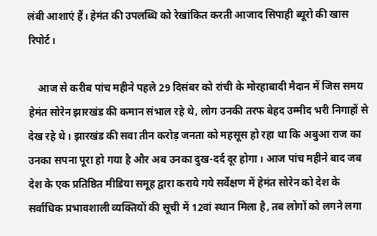लंबी आशाएं हैं। हेमंत की उपलब्धि को रेखांकित करती आजाद सिपाही ब्यूरो की खास रिपोर्ट।

    आज से करीब पांच महीने पहले 29 दिसंबर को रांची के मोरहाबादी मैदान में जिस समय हेमंत सोरेन झारखंड की कमान संभाल रहे थे, लोग उनकी तरफ बेहद उम्मीद भरी निगाहों से देख रहे थे। झारखंड की सवा तीन करोड़ जनता को महसूस हो रहा था कि अबुआ राज का उनका सपना पूरा हो गया है और अब उनका दुख-दर्द दूर होगा। आज पांच महीने बाद जब देश के एक प्रतिष्ठित मीडिया समूह द्वारा कराये गये सर्वेक्षण में हेमंत सोरेन को देश के सर्वाधिक प्रभावशाली व्यक्तियों की सूची में 12वां स्थान मिला है, तब लोगों को लगने लगा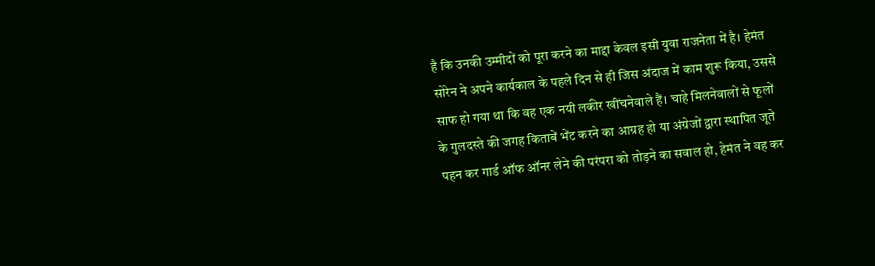है कि उनकी उम्मीदों को पूरा करने का माद्दा केवल इसी युवा राजनेता में है। हेमंत सोरेन ने अपने कार्यकाल के पहले दिन से ही जिस अंदाज में काम शुरू किया, उससे साफ हो गया था कि वह एक नयी लकीर खींचनेवाले हैं। चाहे मिलनेवालों से फूलों के गुलदस्ते की जगह किताबें भेंट करने का आग्रह हो या अंग्रेजों द्वारा स्थापित जूते पहन कर गार्ड ऑफ ऑनर लेने की परंपरा को तोड़ने का सवाल हो, हेमंत ने वह कर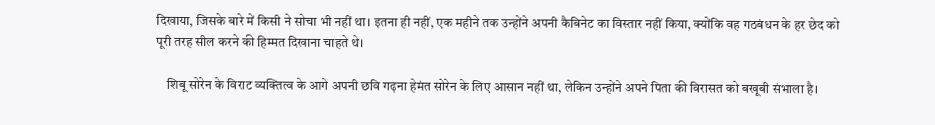दिखाया, जिसके बारे में किसी ने सोचा भी नहीं था। इतना ही नहीं, एक महीने तक उन्होंने अपनी कैबिनेट का विस्तार नहीं किया, क्योंकि वह गठबंधन के हर छेद को पूरी तरह सील करने की हिम्मत दिखाना चाहते थे।

    शिबू सोरेन के विराट व्यक्तित्व के आगे अपनी छवि गढ़ना हेमंत सोरेन के लिए आसान नहीं था, लेकिन उन्होंने अपने पिता की विरासत को बखूबी संभाला है।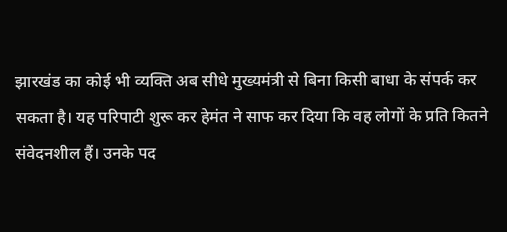झारखंड का कोई भी व्यक्ति अब सीधे मुख्यमंत्री से बिना किसी बाधा के संपर्क कर सकता है। यह परिपाटी शुरू कर हेमंत ने साफ कर दिया कि वह लोगों के प्रति कितने संवेदनशील हैं। उनके पद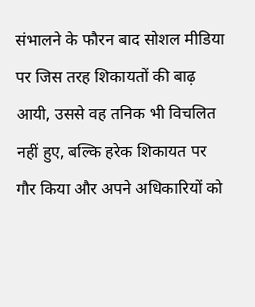संभालने के फौरन बाद सोशल मीडिया पर जिस तरह शिकायतों की बाढ़ आयी, उससे वह तनिक भी विचलित नहीं हुए, बल्कि हरेक शिकायत पर गौर किया और अपने अधिकारियों को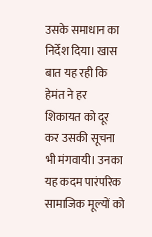उसके समाधान का निर्देश दिया। खास बात यह रही कि हेमंत ने हर शिकायत को दूर कर उसकी सूचना भी मंगवायी। उनका यह कदम पारंपरिक सामाजिक मूल्यों को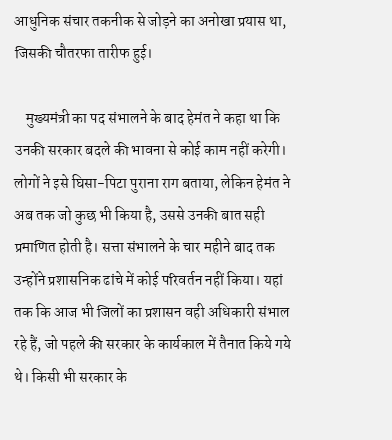आधुनिक संचार तकनीक से जोड़ने का अनोखा प्रयास था, जिसकी चौतरफा तारीफ हुई।

    मुख्यमंत्री का पद संभालने के बाद हेमंत ने कहा था कि उनकी सरकार बदले की भावना से कोई काम नहीं करेगी। लोगों ने इसे घिसा-पिटा पुराना राग बताया, लेकिन हेमंत ने अब तक जो कुछ भी किया है, उससे उनकी बात सही प्रमाणित होती है। सत्ता संभालने के चार महीने बाद तक उन्होंने प्रशासनिक ढांचे में कोई परिवर्तन नहीं किया। यहां तक कि आज भी जिलों का प्रशासन वही अधिकारी संभाल रहे हैं, जो पहले की सरकार के कार्यकाल में तैनात किये गये थे। किसी भी सरकार के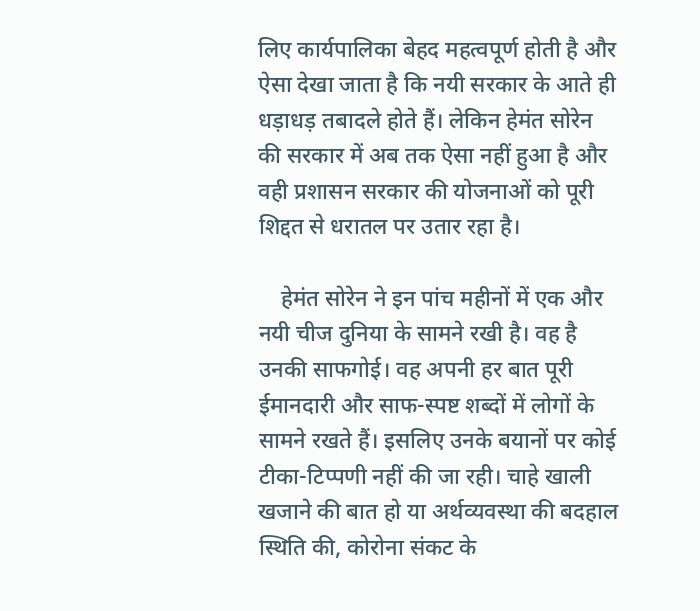लिए कार्यपालिका बेहद महत्वपूर्ण होती है और ऐसा देखा जाता है कि नयी सरकार के आते ही धड़ाधड़ तबादले होते हैं। लेकिन हेमंत सोरेन की सरकार में अब तक ऐसा नहीं हुआ है और वही प्रशासन सरकार की योजनाओं को पूरी शिद्दत से धरातल पर उतार रहा है।

    हेमंत सोरेन ने इन पांच महीनों में एक और नयी चीज दुनिया के सामने रखी है। वह है उनकी साफगोई। वह अपनी हर बात पूरी ईमानदारी और साफ-स्पष्ट शब्दों में लोगों के सामने रखते हैं। इसलिए उनके बयानों पर कोई टीका-टिप्पणी नहीं की जा रही। चाहे खाली खजाने की बात हो या अर्थव्यवस्था की बदहाल स्थिति की, कोरोना संकट के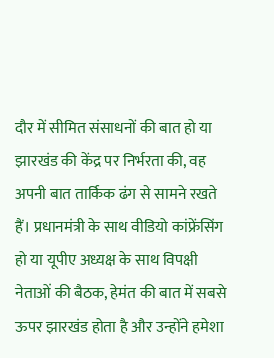दौर में सीमित संसाधनों की बात हो या झारखंड की केंद्र पर निर्भरता की, वह अपनी बात तार्किक ढंग से सामने रखते हैं। प्रधानमंत्री के साथ वीडियो कांफ्रेंसिंग हो या यूपीए अध्यक्ष के साथ विपक्षी नेताओं की बैठक, हेमंत की बात में सबसे ऊपर झारखंड होता है और उन्होंने हमेशा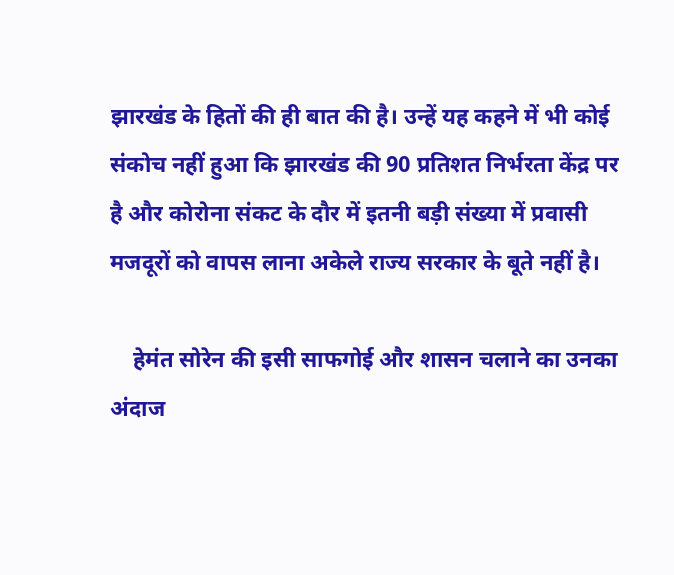झारखंड के हितों की ही बात की है। उन्हें यह कहने में भी कोई संकोच नहीं हुआ कि झारखंड की 90 प्रतिशत निर्भरता केंद्र पर है और कोरोना संकट के दौर में इतनी बड़ी संख्या में प्रवासी मजदूरों को वापस लाना अकेले राज्य सरकार के बूते नहीं है।

    हेमंत सोरेन की इसी साफगोई और शासन चलाने का उनका अंदाज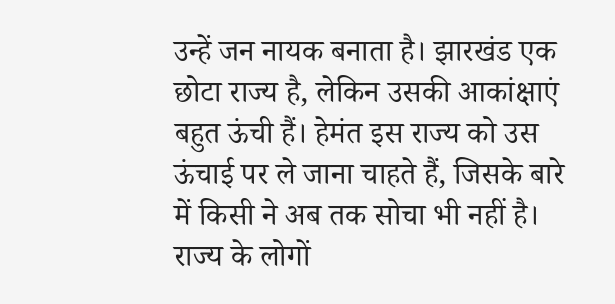उन्हें जन नायक बनाता है। झारखंड एक छोटा राज्य है, लेकिन उसकी आकांक्षाएं बहुत ऊंची हैं। हेमंत इस राज्य को उस ऊंचाई पर ले जाना चाहते हैं, जिसके बारे में किसी ने अब तक सोचा भी नहीं है। राज्य के लोगों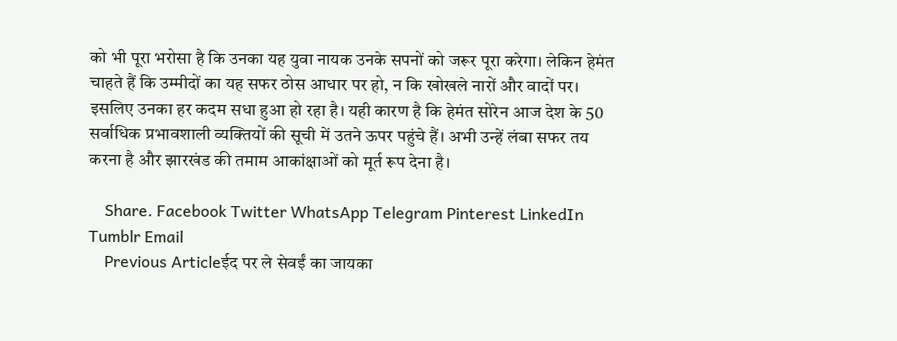को भी पूरा भरोसा है कि उनका यह युवा नायक उनके सपनों को जरूर पूरा करेगा। लेकिन हेमंत चाहते हैं कि उम्मीदों का यह सफर ठोस आधार पर हो, न कि खोखले नारों और वादों पर। इसलिए उनका हर कदम सधा हुआ हो रहा है। यही कारण है कि हेमंत सोरेन आज देश के 50 सर्वाधिक प्रभावशाली व्यक्तियों की सूची में उतने ऊपर पहुंचे हैं। अभी उन्हें लंबा सफर तय करना है और झारखंड की तमाम आकांक्षाओं को मूर्त रूप देना है।

    Share. Facebook Twitter WhatsApp Telegram Pinterest LinkedIn Tumblr Email
    Previous Articleईद पर ले सेवईं का जायका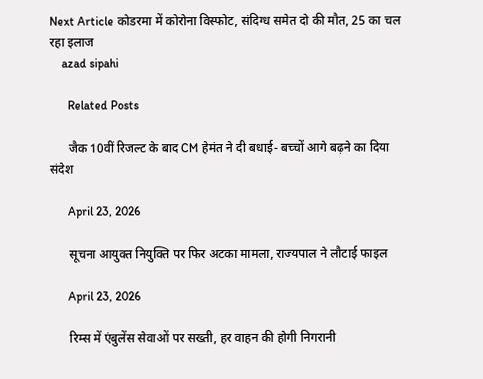Next Article कोडरमा में कोरोना विस्फोट, संदिग्ध समेत दो की मौत, 25 का चल रहा इलाज
    azad sipahi

      Related Posts

      जैक 10वीं रिजल्ट के बाद CM हेमंत ने दी बधाई- बच्चों आगे बढ़ने का दिया संदेश

      April 23, 2026

      सूचना आयुक्त नियुक्ति पर फिर अटका मामला, राज्यपाल ने लौटाई फाइल

      April 23, 2026

      रिम्स में एंबुलेंस सेवाओं पर सख्ती, हर वाहन की होगी निगरानी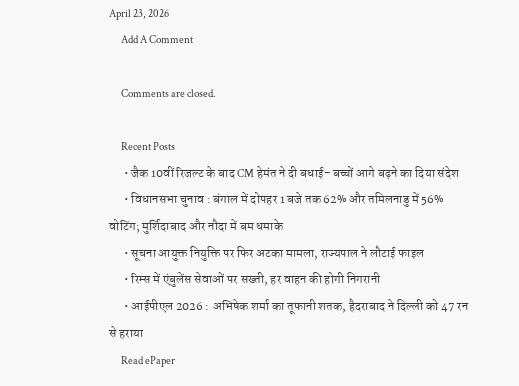April 23, 2026
      Add A Comment

      Comments are closed.

      Recent Posts
      • जैक 10वीं रिजल्ट के बाद CM हेमंत ने दी बधाई- बच्चों आगे बढ़ने का दिया संदेश
      • विधानसभा चुनाव : बंगाल में दोपहर 1 बजे तक 62% और तमिलनाडु में 56% वोटिंग; मुर्शिदाबाद और नौदा में बम धमाके
      • सूचना आयुक्त नियुक्ति पर फिर अटका मामला, राज्यपाल ने लौटाई फाइल
      • रिम्स में एंबुलेंस सेवाओं पर सख्ती, हर वाहन की होगी निगरानी
      • आईपीएल 2026 : अभिषेक शर्मा का तूफानी शतक, हैदराबाद ने दिल्ली को 47 रन से हराया
      Read ePaper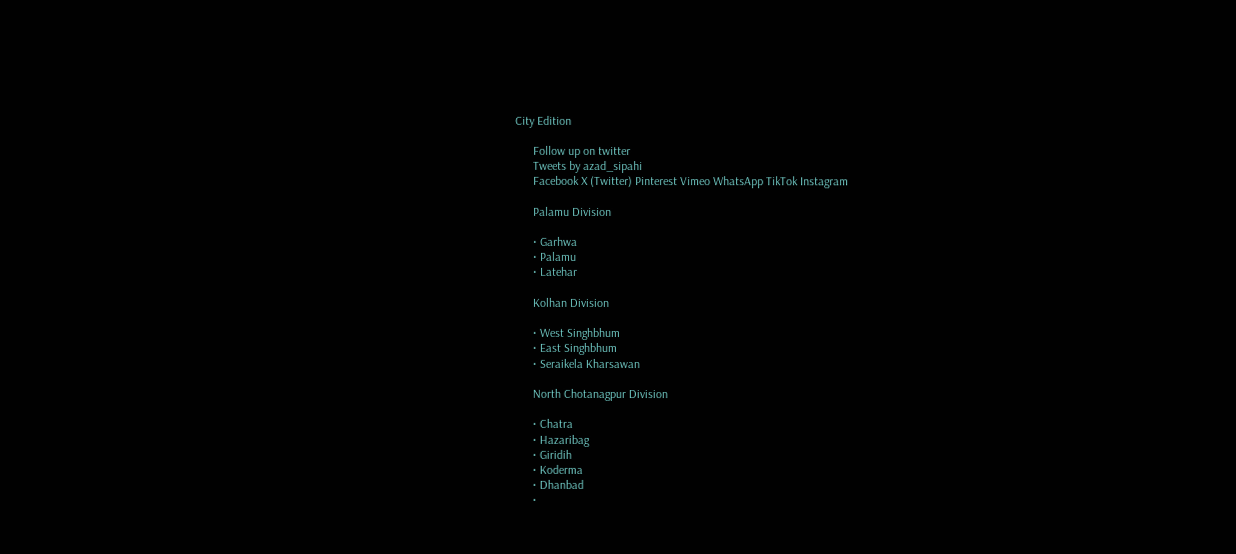City Edition

      Follow up on twitter
      Tweets by azad_sipahi
      Facebook X (Twitter) Pinterest Vimeo WhatsApp TikTok Instagram

      Palamu Division

      • Garhwa
      • Palamu
      • Latehar

      Kolhan Division

      • West Singhbhum
      • East Singhbhum
      • Seraikela Kharsawan

      North Chotanagpur Division

      • Chatra
      • Hazaribag
      • Giridih
      • Koderma
      • Dhanbad
      •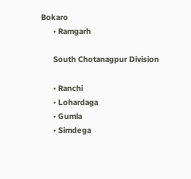Bokaro
      • Ramgarh

      South Chotanagpur Division

      • Ranchi
      • Lohardaga
      • Gumla
      • Simdega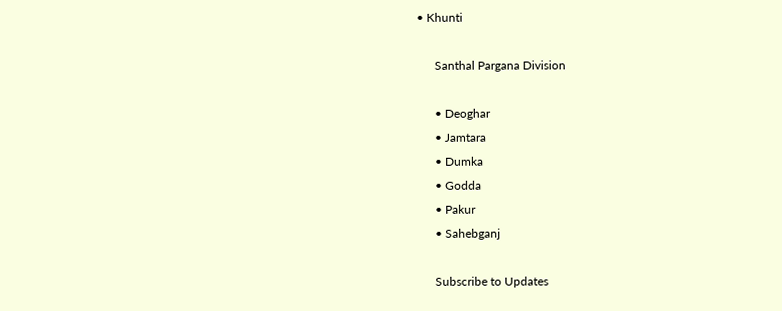• Khunti

      Santhal Pargana Division

      • Deoghar
      • Jamtara
      • Dumka
      • Godda
      • Pakur
      • Sahebganj

      Subscribe to Updates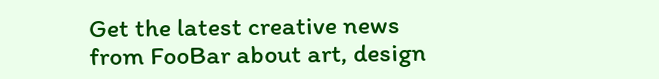Get the latest creative news from FooBar about art, design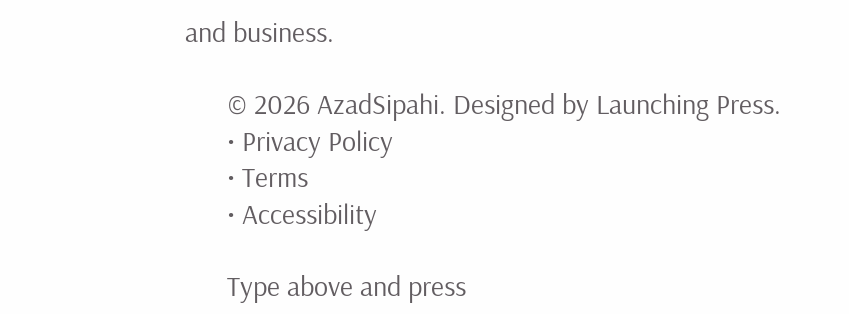and business.

      © 2026 AzadSipahi. Designed by Launching Press.
      • Privacy Policy
      • Terms
      • Accessibility

      Type above and press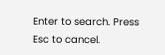Enter to search. Press Esc to cancel.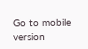Go to mobile version